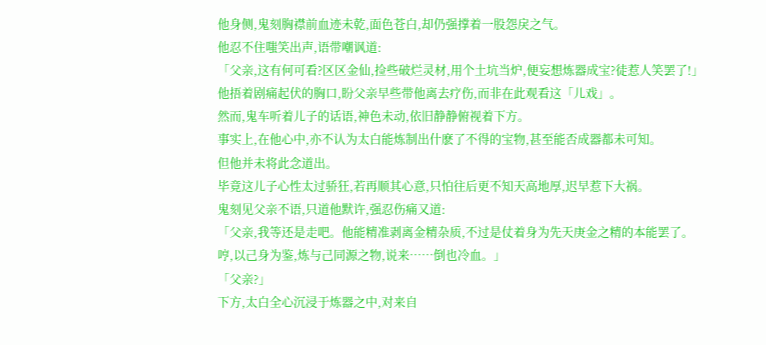他身侧,鬼刻胸襟前血迹未乾,面色苍白,却仍强撑着一股怨戾之气。
他忍不住嗤笑出声,语带嘲讽道:
「父亲,这有何可看?区区金仙,捡些破烂灵材,用个土坑当炉,便妄想炼器成宝?徒惹人笑罢了!」
他捂着剧痛起伏的胸口,盼父亲早些带他离去疗伤,而非在此观看这「儿戏」。
然而,鬼车听着儿子的话语,神色未动,依旧静静俯视着下方。
事实上,在他心中,亦不认为太白能炼制出什麽了不得的宝物,甚至能否成器都未可知。
但他并未将此念道出。
毕竟这儿子心性太过骄狂,若再顺其心意,只怕往后更不知天高地厚,迟早惹下大祸。
鬼刻见父亲不语,只道他默许,强忍伤痛又道:
「父亲,我等还是走吧。他能精准剥离金精杂质,不过是仗着身为先天庚金之精的本能罢了。
哼,以己身为鉴,炼与己同源之物,说来……倒也冷血。」
「父亲?」
下方,太白全心沉浸于炼器之中,对来自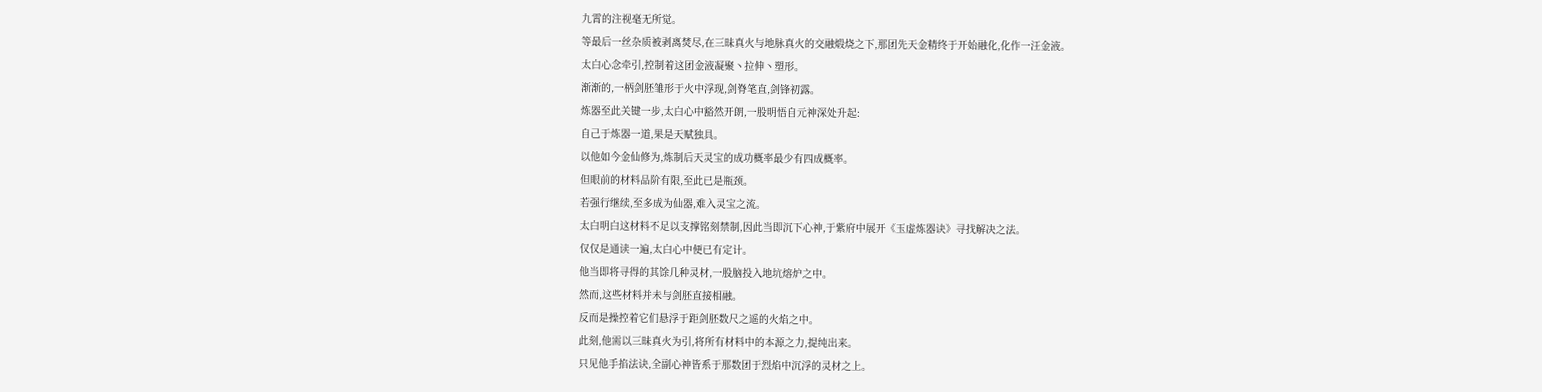九霄的注视毫无所觉。
等最后一丝杂质被剥离焚尽,在三昧真火与地脉真火的交融煅烧之下,那团先天金精终于开始融化,化作一汪金液。
太白心念牵引,控制着这团金液凝聚丶拉伸丶塑形。
渐渐的,一柄剑胚雏形于火中浮现,剑脊笔直,剑锋初露。
炼器至此关键一步,太白心中豁然开朗,一股明悟自元神深处升起:
自己于炼器一道,果是天赋独具。
以他如今金仙修为,炼制后天灵宝的成功概率最少有四成概率。
但眼前的材料品阶有限,至此已是瓶颈。
若强行继续,至多成为仙器,难入灵宝之流。
太白明白这材料不足以支撑铭刻禁制,因此当即沉下心神,于紫府中展开《玉虚炼器诀》寻找解决之法。
仅仅是通读一遍,太白心中便已有定计。
他当即将寻得的其馀几种灵材,一股脑投入地坑熔炉之中。
然而,这些材料并未与剑胚直接相融。
反而是操控着它们悬浮于距剑胚数尺之遥的火焰之中。
此刻,他需以三昧真火为引,将所有材料中的本源之力,提纯出来。
只见他手掐法诀,全副心神皆系于那数团于烈焰中沉浮的灵材之上。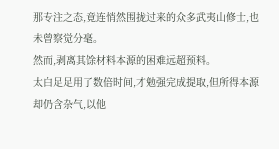那专注之态,竟连悄然围拢过来的众多武夷山修士,也未曾察觉分毫。
然而,剥离其馀材料本源的困难远超预料。
太白足足用了数倍时间,才勉强完成提取,但所得本源却仍含杂气,以他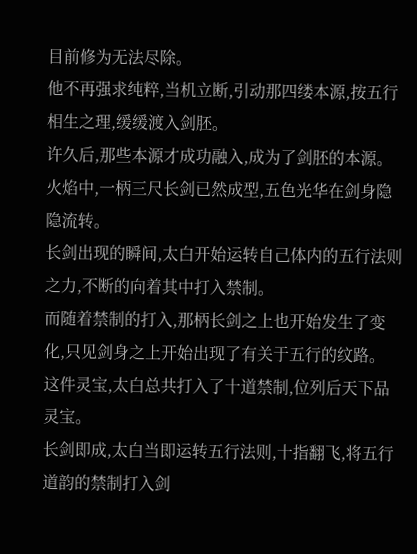目前修为无法尽除。
他不再强求纯粹,当机立断,引动那四缕本源,按五行相生之理,缓缓渡入剑胚。
许久后,那些本源才成功融入,成为了剑胚的本源。
火焰中,一柄三尺长剑已然成型,五色光华在剑身隐隐流转。
长剑出现的瞬间,太白开始运转自己体内的五行法则之力,不断的向着其中打入禁制。
而随着禁制的打入,那柄长剑之上也开始发生了变化,只见剑身之上开始出现了有关于五行的纹路。
这件灵宝,太白总共打入了十道禁制,位列后天下品灵宝。
长剑即成,太白当即运转五行法则,十指翻飞,将五行道韵的禁制打入剑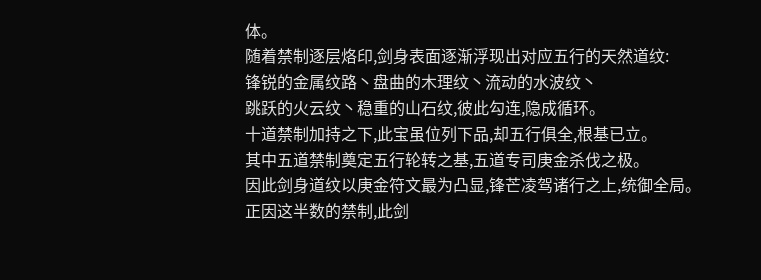体。
随着禁制逐层烙印,剑身表面逐渐浮现出对应五行的天然道纹:
锋锐的金属纹路丶盘曲的木理纹丶流动的水波纹丶
跳跃的火云纹丶稳重的山石纹,彼此勾连,隐成循环。
十道禁制加持之下,此宝虽位列下品,却五行俱全,根基已立。
其中五道禁制奠定五行轮转之基,五道专司庚金杀伐之极。
因此剑身道纹以庚金符文最为凸显,锋芒凌驾诸行之上,统御全局。
正因这半数的禁制,此剑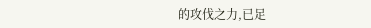的攻伐之力,已足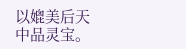以媲美后天中品灵宝。